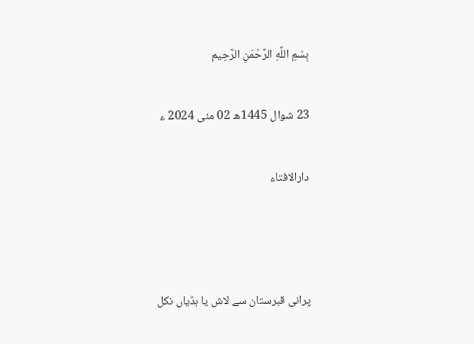بِسْمِ اللَّهِ الرَّحْمَنِ الرَّحِيم

23 شوال 1445ھ 02 مئی 2024 ء

دارالافتاء



پرانی قبرستان سے لاش یا ہڈیاں نکل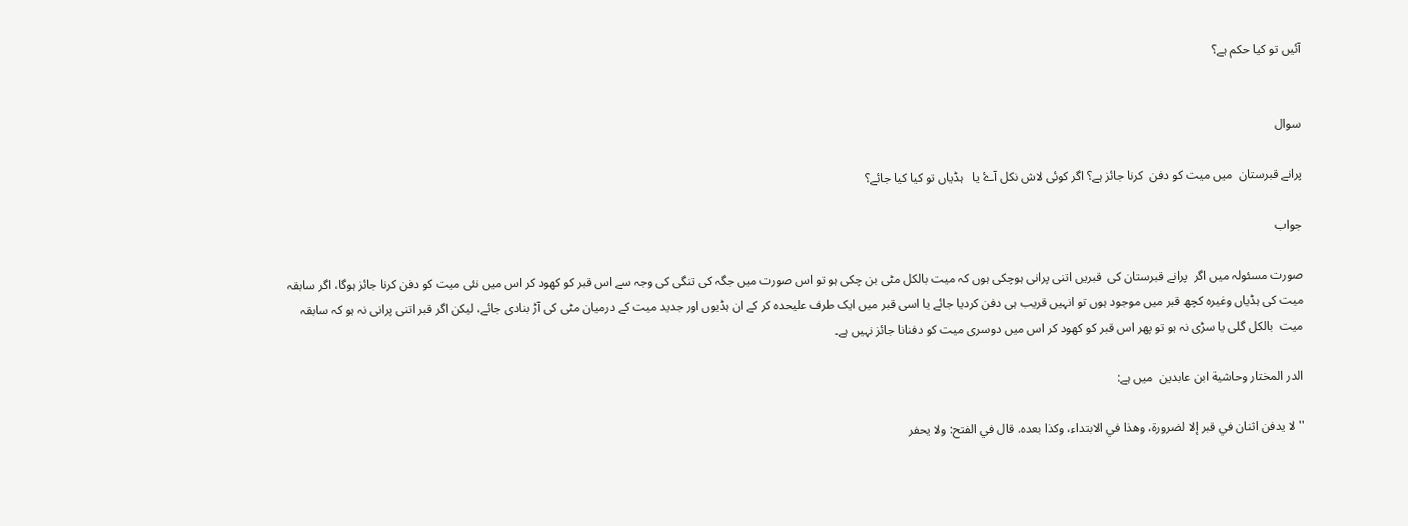آئیں تو کیا حکم ہے؟


سوال

پرانے قبرستان  میں میت کو دفن  کرنا جائز ہے؟ اگر کوئی لاش نکل آۓ یا   ہڈیاں تو کیا کیا جائے؟

جواب

صورت مسئولہ میں اگر  پرانے قبرستان کی  قبریں اتنی پرانی ہوچکی ہوں کہ میت بالکل مٹی بن چکی ہو تو اس صورت میں جگہ کی تنگی کی وجہ سے اس قبر کو کھود کر اس میں نئی میت کو دفن کرنا جائز ہوگا، اگر سابقہ میت کی ہڈیاں وغیرہ کچھ قبر میں موجود ہوں تو انہیں قریب ہی دفن کردیا جائے یا اسی قبر میں ایک طرف علیحدہ کر کے ان ہڈیوں اور جدید میت کے درمیان مٹی کی آڑ بنادی جائے، لیکن اگر قبر اتنی پرانی نہ ہو کہ سابقہ میت  بالکل گلی یا سڑی نہ ہو تو پھر اس قبر کو کھود کر اس میں دوسری میت کو دفنانا جائز نہیں ہے۔

الدر المختار وحاشية ابن عابدين  میں ہے:

''لا يدفن اثنان في قبر إلا لضرورة، وهذا في الابتداء، وكذا بعده. قال في الفتح: ولا يحفر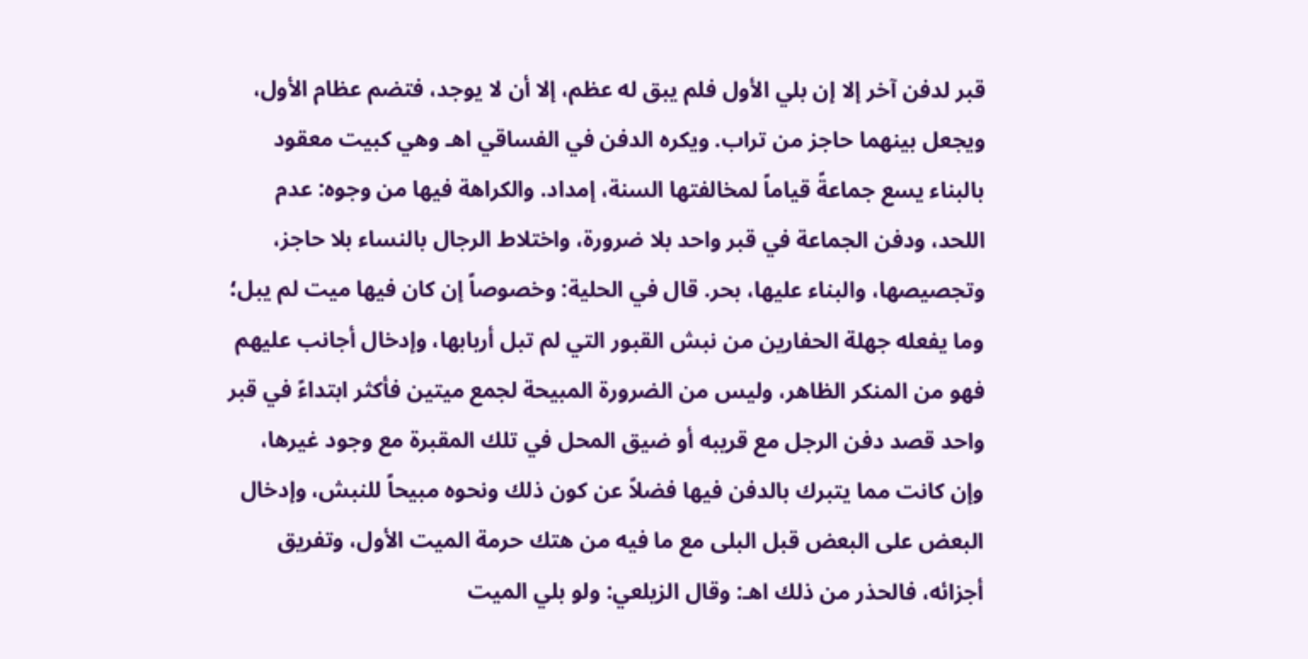قبر لدفن آخر إلا إن بلي الأول فلم يبق له عظم، إلا أن لا يوجد، فتضم عظام الأول، ويجعل بينهما حاجز من تراب. ويكره الدفن في الفساقي اهـ وهي كبيت معقود بالبناء يسع جماعةً قياماً لمخالفتها السنة، إمداد. والكراهة فيها من وجوه: عدم اللحد، ودفن الجماعة في قبر واحد بلا ضرورة، واختلاط الرجال بالنساء بلا حاجز، وتجصيصها، والبناء عليها، بحر. قال في الحلية: وخصوصاً إن كان فيها ميت لم يبل؛ وما يفعله جهلة الحفارين من نبش القبور التي لم تبل أربابها، وإدخال أجانب عليهم فهو من المنكر الظاهر، وليس من الضرورة المبيحة لجمع ميتين فأكثر ابتداءً في قبر واحد قصد دفن الرجل مع قريبه أو ضيق المحل في تلك المقبرة مع وجود غيرها، وإن كانت مما يتبرك بالدفن فيها فضلاً عن كون ذلك ونحوه مبيحاً للنبش، وإدخال البعض على البعض قبل البلى مع ما فيه من هتك حرمة الميت الأول، وتفريق أجزائه، فالحذر من ذلك اهـ: وقال الزيلعي: ولو بلي الميت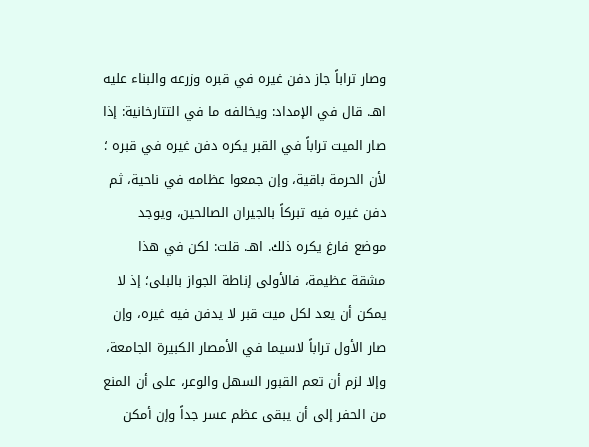وصار تراباً جاز دفن غيره في قبره وزرعه والبناء عليه اهـ. قال في الإمداد: ويخالفه ما في التتارخانية: إذا صار الميت تراباً في القبر يكره دفن غيره في قبره ؛ لأن الحرمة باقية، وإن جمعوا عظامه في ناحية، ثم دفن غيره فيه تبركاً بالجيران الصالحين، ويوجد موضع فارغ يكره ذلك. اهـ. قلت: لكن في هذا مشقة عظيمة، فالأولى إناطة الجواز بالبلى؛ إذ لا يمكن أن يعد لكل ميت قبر لا يدفن فيه غيره، وإن صار الأول تراباً لاسيما في الأمصار الكبيرة الجامعة، وإلا لزم أن تعم القبور السهل والوعر، على أن المنع من الحفر إلى أن يبقى عظم عسر جداً وإن أمكن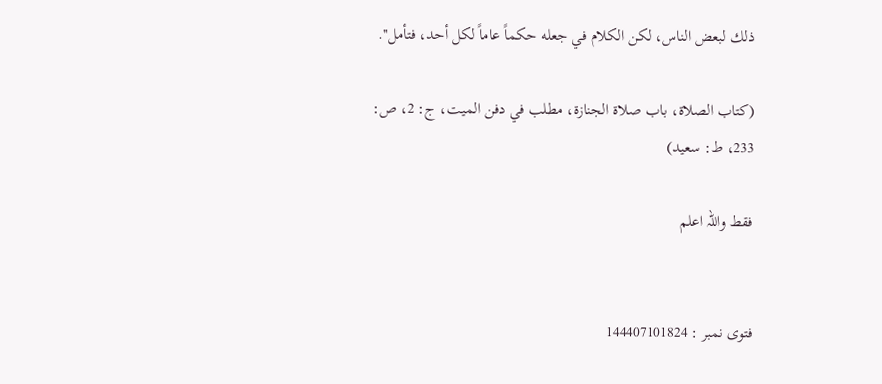ذلك لبعض الناس، لكن الكلام في جعله حكماً عاماً لكل أحد، فتأمل''.

(كتاب الصلاة، باب صلاة الجنازة، مطلب في دفن الميت، ج: 2، ص: 233، ط: سعيد)

فقط واللہ اعلم


فتوی نمبر : 144407101824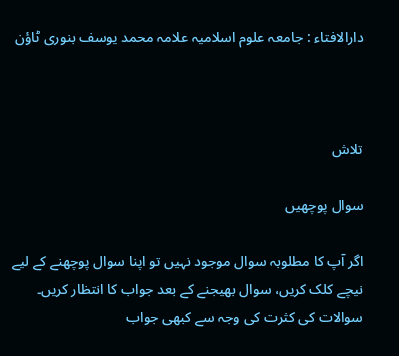دارالافتاء : جامعہ علوم اسلامیہ علامہ محمد یوسف بنوری ٹاؤن



تلاش

سوال پوچھیں

اگر آپ کا مطلوبہ سوال موجود نہیں تو اپنا سوال پوچھنے کے لیے نیچے کلک کریں، سوال بھیجنے کے بعد جواب کا انتظار کریں۔ سوالات کی کثرت کی وجہ سے کبھی جواب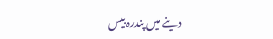دینے میں پندرہ بیس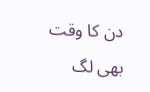دن کا وقت بھی لگ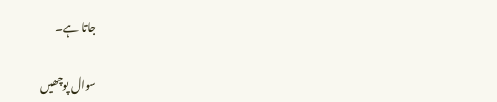جاتا ہے۔

سوال پوچھیں